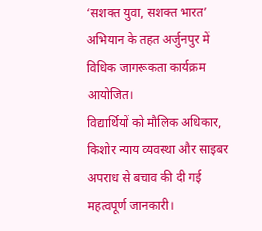‘सशक्त युवा, सशक्त भारत’ अभियान के तहत अर्जुनपुर में विधिक जागरूकता कार्यक्रम आयोजित।
विद्यार्थियों को मौलिक अधिकार, किशोर न्याय व्यवस्था और साइबर अपराध से बचाव की दी गई महत्वपूर्ण जानकारी।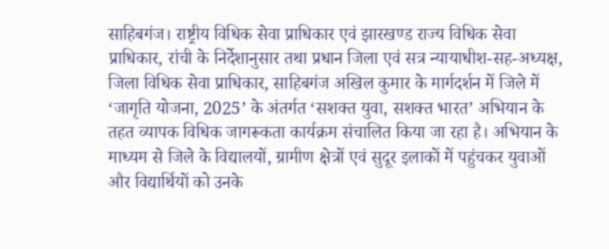साहिबगंज। राष्ट्रीय विधिक सेवा प्राधिकार एवं झारखण्ड राज्य विधिक सेवा प्राधिकार, रांची के निर्देशानुसार तथा प्रधान जिला एवं सत्र न्यायाधीश-सह-अध्यक्ष, जिला विधिक सेवा प्राधिकार, साहिबगंज अखिल कुमार के मार्गदर्शन में जिले में ‘जागृति योजना, 2025’ के अंतर्गत ‘सशक्त युवा, सशक्त भारत’ अभियान के तहत व्यापक विधिक जागरूकता कार्यक्रम संचालित किया जा रहा है। अभियान के माध्यम से जिले के विद्यालयों, ग्रामीण क्षेत्रों एवं सुदूर इलाकों में पहुंचकर युवाओं और विद्यार्थियों को उनके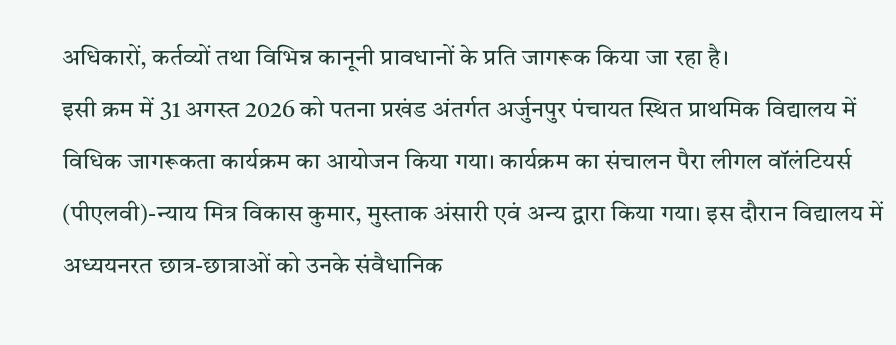अधिकारों, कर्तव्यों तथा विभिन्न कानूनी प्रावधानों के प्रति जागरूक किया जा रहा है।
इसी क्रम में 31 अगस्त 2026 को पतना प्रखंड अंतर्गत अर्जुनपुर पंचायत स्थित प्राथमिक विद्यालय में विधिक जागरूकता कार्यक्रम का आयोजन किया गया। कार्यक्रम का संचालन पैरा लीगल वॉलंटियर्स (पीएलवी)-न्याय मित्र विकास कुमार, मुस्ताक अंसारी एवं अन्य द्वारा किया गया। इस दौरान विद्यालय में अध्ययनरत छात्र-छात्राओं को उनके संवैधानिक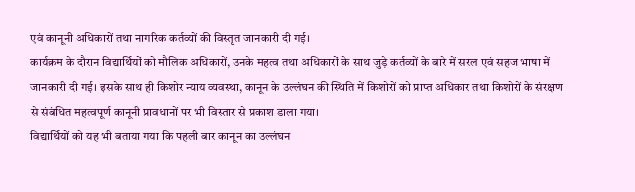एवं कानूनी अधिकारों तथा नागरिक कर्तव्यों की विस्तृत जानकारी दी गई।
कार्यक्रम के दौरान विद्यार्थियों को मौलिक अधिकारों, उनके महत्व तथा अधिकारों के साथ जुड़े कर्तव्यों के बारे में सरल एवं सहज भाषा में जानकारी दी गई। इसके साथ ही किशोर न्याय व्यवस्था, कानून के उल्लंघन की स्थिति में किशोरों को प्राप्त अधिकार तथा किशोरों के संरक्षण से संबंधित महत्वपूर्ण कानूनी प्रावधानों पर भी विस्तार से प्रकाश डाला गया।
विद्यार्थियों को यह भी बताया गया कि पहली बार कानून का उल्लंघन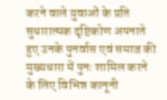करने वाले युवाओं के प्रति सुधारात्मक दृष्टिकोण अपनाते हुए उनके पुनर्वास एवं समाज की मुख्यधारा में पुनः शामिल करने के लिए विभिन्न कानूनी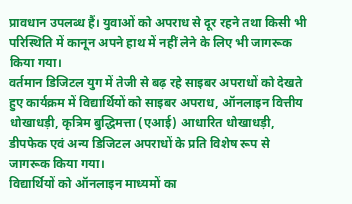प्रावधान उपलब्ध हैं। युवाओं को अपराध से दूर रहने तथा किसी भी परिस्थिति में कानून अपने हाथ में नहीं लेने के लिए भी जागरूक किया गया।
वर्तमान डिजिटल युग में तेजी से बढ़ रहे साइबर अपराधों को देखते हुए कार्यक्रम में विद्यार्थियों को साइबर अपराध, ऑनलाइन वित्तीय धोखाधड़ी, कृत्रिम बुद्धिमत्ता (एआई) आधारित धोखाधड़ी, डीपफेक एवं अन्य डिजिटल अपराधों के प्रति विशेष रूप से जागरूक किया गया।
विद्यार्थियों को ऑनलाइन माध्यमों का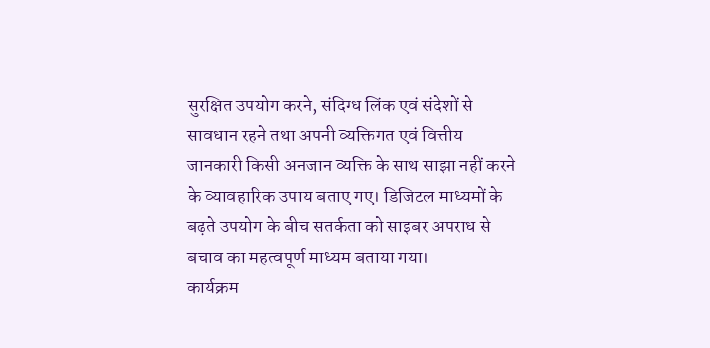सुरक्षित उपयोग करने, संदिग्ध लिंक एवं संदेशों से सावधान रहने तथा अपनी व्यक्तिगत एवं वित्तीय जानकारी किसी अनजान व्यक्ति के साथ साझा नहीं करने के व्यावहारिक उपाय बताए गए। डिजिटल माध्यमों के बढ़ते उपयोग के बीच सतर्कता को साइबर अपराध से बचाव का महत्वपूर्ण माध्यम बताया गया।
कार्यक्रम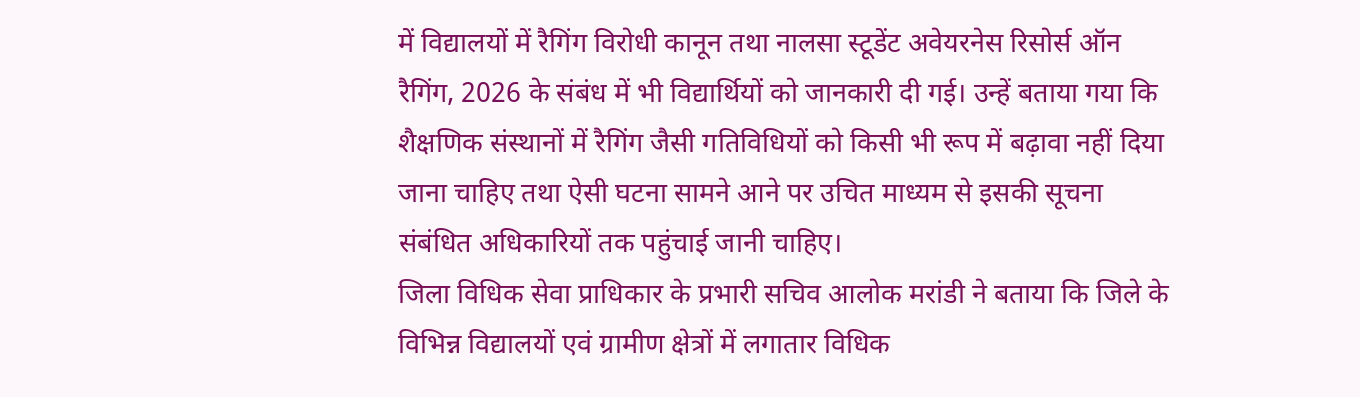में विद्यालयों में रैगिंग विरोधी कानून तथा नालसा स्टूडेंट अवेयरनेस रिसोर्स ऑन रैगिंग, 2026 के संबंध में भी विद्यार्थियों को जानकारी दी गई। उन्हें बताया गया कि शैक्षणिक संस्थानों में रैगिंग जैसी गतिविधियों को किसी भी रूप में बढ़ावा नहीं दिया जाना चाहिए तथा ऐसी घटना सामने आने पर उचित माध्यम से इसकी सूचना संबंधित अधिकारियों तक पहुंचाई जानी चाहिए।
जिला विधिक सेवा प्राधिकार के प्रभारी सचिव आलोक मरांडी ने बताया कि जिले के विभिन्न विद्यालयों एवं ग्रामीण क्षेत्रों में लगातार विधिक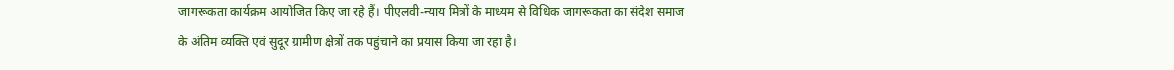जागरूकता कार्यक्रम आयोजित किए जा रहे हैं। पीएलवी-न्याय मित्रों के माध्यम से विधिक जागरूकता का संदेश समाज के अंतिम व्यक्ति एवं सुदूर ग्रामीण क्षेत्रों तक पहुंचाने का प्रयास किया जा रहा है।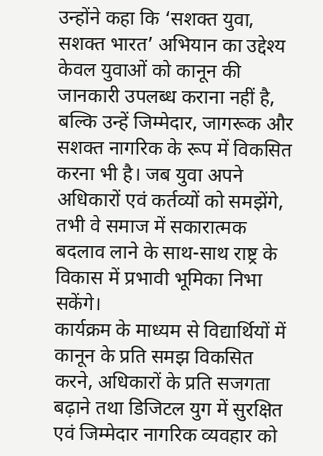उन्होंने कहा कि ‘सशक्त युवा, सशक्त भारत’ अभियान का उद्देश्य केवल युवाओं को कानून की जानकारी उपलब्ध कराना नहीं है, बल्कि उन्हें जिम्मेदार, जागरूक और सशक्त नागरिक के रूप में विकसित करना भी है। जब युवा अपने अधिकारों एवं कर्तव्यों को समझेंगे, तभी वे समाज में सकारात्मक बदलाव लाने के साथ-साथ राष्ट्र के विकास में प्रभावी भूमिका निभा सकेंगे।
कार्यक्रम के माध्यम से विद्यार्थियों में कानून के प्रति समझ विकसित करने, अधिकारों के प्रति सजगता बढ़ाने तथा डिजिटल युग में सुरक्षित एवं जिम्मेदार नागरिक व्यवहार को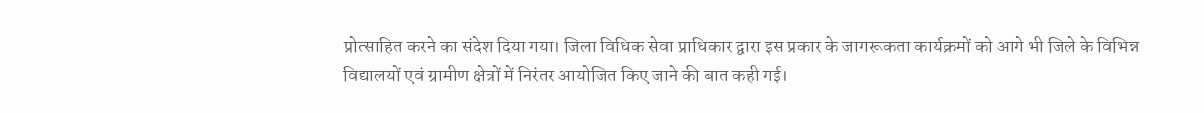प्रोत्साहित करने का संदेश दिया गया। जिला विधिक सेवा प्राधिकार द्वारा इस प्रकार के जागरूकता कार्यक्रमों को आगे भी जिले के विभिन्न विद्यालयों एवं ग्रामीण क्षेत्रों में निरंतर आयोजित किए जाने की बात कही गई।